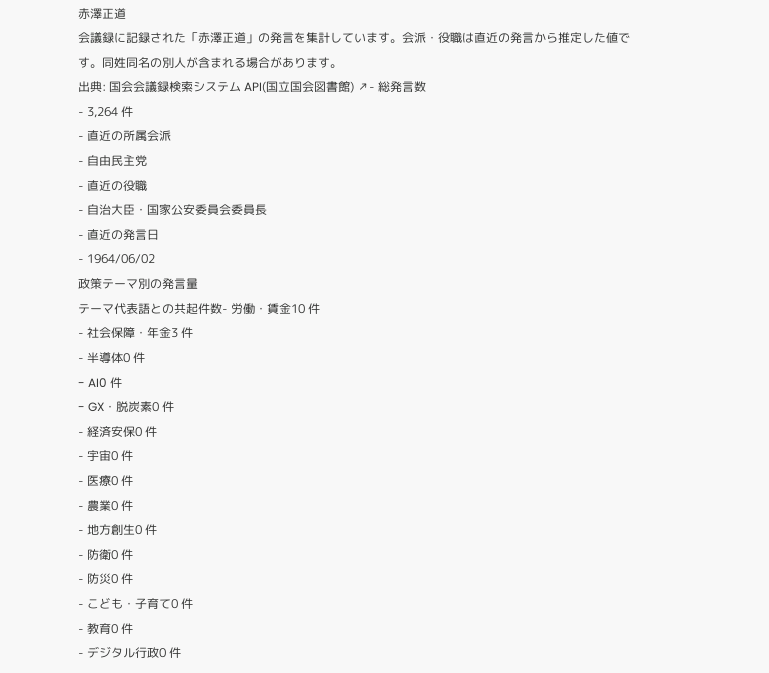赤澤正道
会議録に記録された「赤澤正道」の発言を集計しています。会派・役職は直近の発言から推定した値です。同姓同名の別人が含まれる場合があります。
出典: 国会会議録検索システム API(国立国会図書館) ↗- 総発言数
- 3,264 件
- 直近の所属会派
- 自由民主党
- 直近の役職
- 自治大臣・国家公安委員会委員長
- 直近の発言日
- 1964/06/02
政策テーマ別の発言量
テーマ代表語との共起件数- 労働・賃金10 件
- 社会保障・年金3 件
- 半導体0 件
- AI0 件
- GX・脱炭素0 件
- 経済安保0 件
- 宇宙0 件
- 医療0 件
- 農業0 件
- 地方創生0 件
- 防衛0 件
- 防災0 件
- こども・子育て0 件
- 教育0 件
- デジタル行政0 件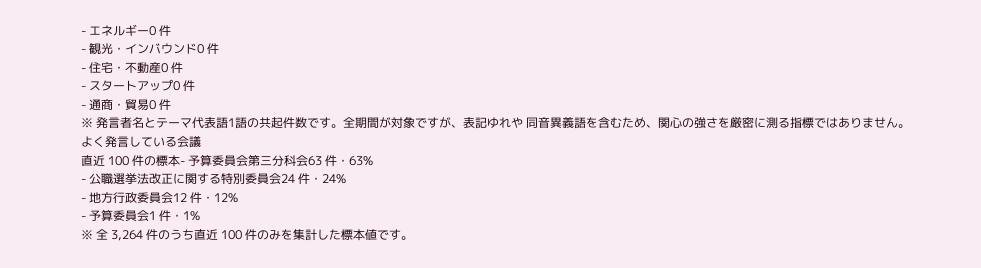- エネルギー0 件
- 観光・インバウンド0 件
- 住宅・不動産0 件
- スタートアップ0 件
- 通商・貿易0 件
※ 発言者名とテーマ代表語1語の共起件数です。全期間が対象ですが、表記ゆれや 同音異義語を含むため、関心の強さを厳密に測る指標ではありません。
よく発言している会議
直近 100 件の標本- 予算委員会第三分科会63 件・63%
- 公職選挙法改正に関する特別委員会24 件・24%
- 地方行政委員会12 件・12%
- 予算委員会1 件・1%
※ 全 3,264 件のうち直近 100 件のみを集計した標本値です。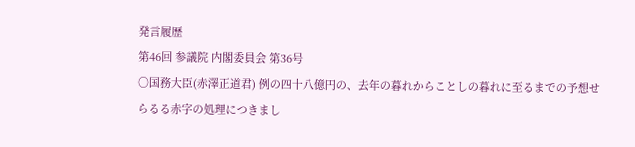発言履歴
第46回 参議院 内閣委員会 第36号
○国務大臣(赤澤正道君) 例の四十八億円の、去年の暮れからことしの暮れに至るまでの予想せらるる赤字の処理につきまし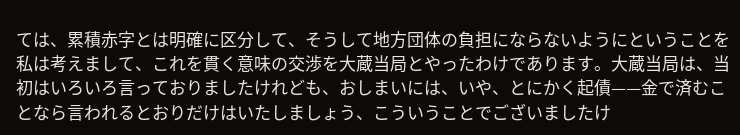ては、累積赤字とは明確に区分して、そうして地方団体の負担にならないようにということを私は考えまして、これを貫く意味の交渉を大蔵当局とやったわけであります。大蔵当局は、当初はいろいろ言っておりましたけれども、おしまいには、いや、とにかく起債——金で済むことなら言われるとおりだけはいたしましょう、こういうことでございましたけ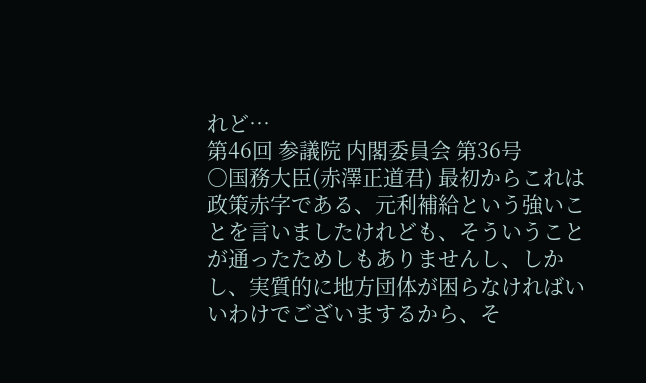れど…
第46回 参議院 内閣委員会 第36号
○国務大臣(赤澤正道君) 最初からこれは政策赤字である、元利補給という強いことを言いましたけれども、そういうことが通ったためしもありませんし、しかし、実質的に地方団体が困らなければいいわけでございまするから、そ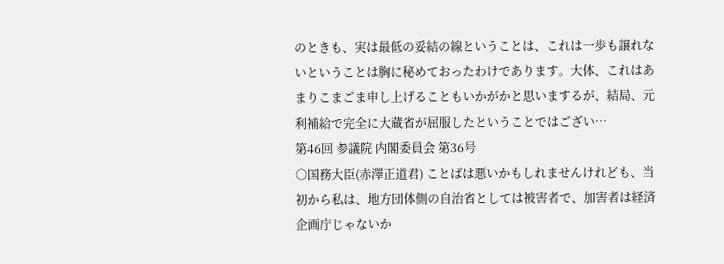のときも、実は最低の妥結の線ということは、これは一歩も譲れないということは胸に秘めておったわけであります。大体、これはあまりこまごま申し上げることもいかがかと思いまするが、結局、元利補給で完全に大蔵省が屈服したということではござい…
第46回 参議院 内閣委員会 第36号
○国務大臣(赤澤正道君) ことばは悪いかもしれませんけれども、当初から私は、地方団体側の自治省としては被害者で、加害者は経済企画庁じゃないか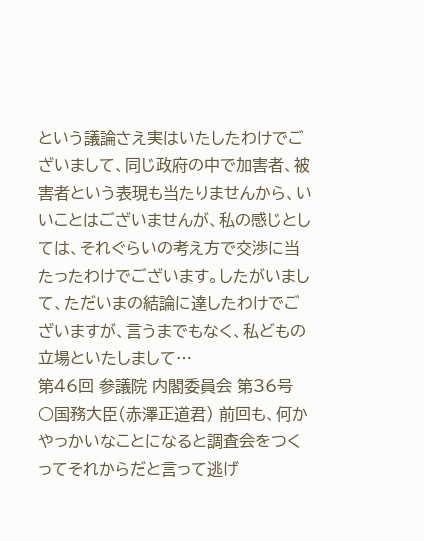という議論さえ実はいたしたわけでございまして、同じ政府の中で加害者、被害者という表現も当たりませんから、いいことはございませんが、私の感じとしては、それぐらいの考え方で交渉に当たったわけでございます。したがいまして、ただいまの結論に達したわけでございますが、言うまでもなく、私どもの立場といたしまして…
第46回 参議院 内閣委員会 第36号
○国務大臣(赤澤正道君) 前回も、何かやっかいなことになると調査会をつくってそれからだと言って逃げ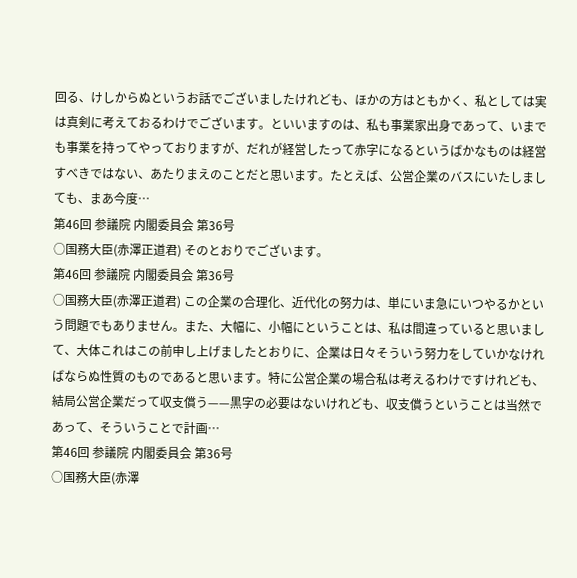回る、けしからぬというお話でございましたけれども、ほかの方はともかく、私としては実は真剣に考えておるわけでございます。といいますのは、私も事業家出身であって、いまでも事業を持ってやっておりますが、だれが経営したって赤字になるというばかなものは経営すべきではない、あたりまえのことだと思います。たとえば、公営企業のバスにいたしましても、まあ今度…
第46回 参議院 内閣委員会 第36号
○国務大臣(赤澤正道君) そのとおりでございます。
第46回 参議院 内閣委員会 第36号
○国務大臣(赤澤正道君) この企業の合理化、近代化の努力は、単にいま急にいつやるかという問題でもありません。また、大幅に、小幅にということは、私は間違っていると思いまして、大体これはこの前申し上げましたとおりに、企業は日々そういう努力をしていかなければならぬ性質のものであると思います。特に公営企業の場合私は考えるわけですけれども、結局公営企業だって収支償う——黒字の必要はないけれども、収支償うということは当然であって、そういうことで計画…
第46回 参議院 内閣委員会 第36号
○国務大臣(赤澤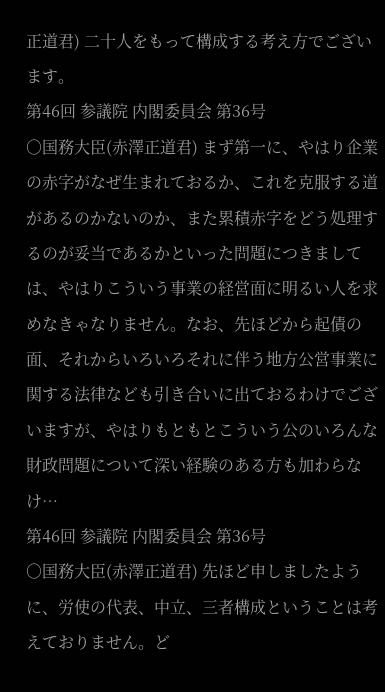正道君) 二十人をもって構成する考え方でございます。
第46回 参議院 内閣委員会 第36号
○国務大臣(赤澤正道君) まず第一に、やはり企業の赤字がなぜ生まれておるか、これを克服する道があるのかないのか、また累積赤字をどう処理するのが妥当であるかといった問題につきましては、やはりこういう事業の経営面に明るい人を求めなきゃなりません。なお、先ほどから起債の面、それからいろいろそれに伴う地方公営事業に関する法律なども引き合いに出ておるわけでございますが、やはりもともとこういう公のいろんな財政問題について深い経験のある方も加わらなけ…
第46回 参議院 内閣委員会 第36号
○国務大臣(赤澤正道君) 先ほど申しましたように、労使の代表、中立、三者構成ということは考えておりません。ど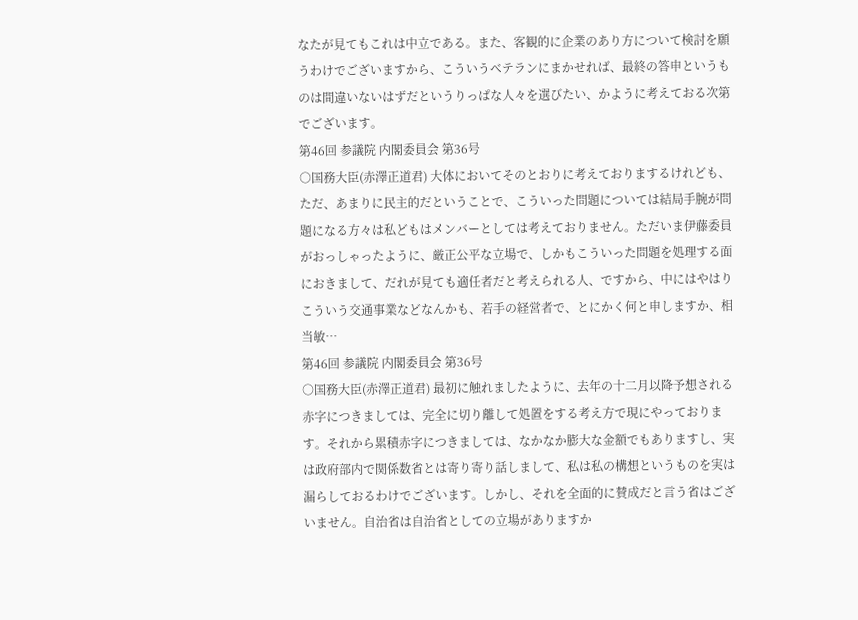なたが見てもこれは中立である。また、客観的に企業のあり方について検討を願うわけでございますから、こういうベテランにまかせれば、最終の答申というものは間違いないはずだというりっぱな人々を選びたい、かように考えておる次第でございます。
第46回 参議院 内閣委員会 第36号
○国務大臣(赤澤正道君) 大体においてそのとおりに考えておりまするけれども、ただ、あまりに民主的だということで、こういった問題については結局手腕が問題になる方々は私どもはメンバーとしては考えておりません。ただいま伊藤委員がおっしゃったように、厳正公平な立場で、しかもこういった問題を処理する面におきまして、だれが見ても適任者だと考えられる人、ですから、中にはやはりこういう交通事業などなんかも、若手の経営者で、とにかく何と申しますか、相当敏…
第46回 参議院 内閣委員会 第36号
○国務大臣(赤澤正道君) 最初に触れましたように、去年の十二月以降予想される赤字につきましては、完全に切り離して処置をする考え方で現にやっております。それから累積赤字につきましては、なかなか膨大な金額でもありますし、実は政府部内で関係数省とは寄り寄り話しまして、私は私の構想というものを実は漏らしておるわけでございます。しかし、それを全面的に賛成だと言う省はございません。自治省は自治省としての立場がありますか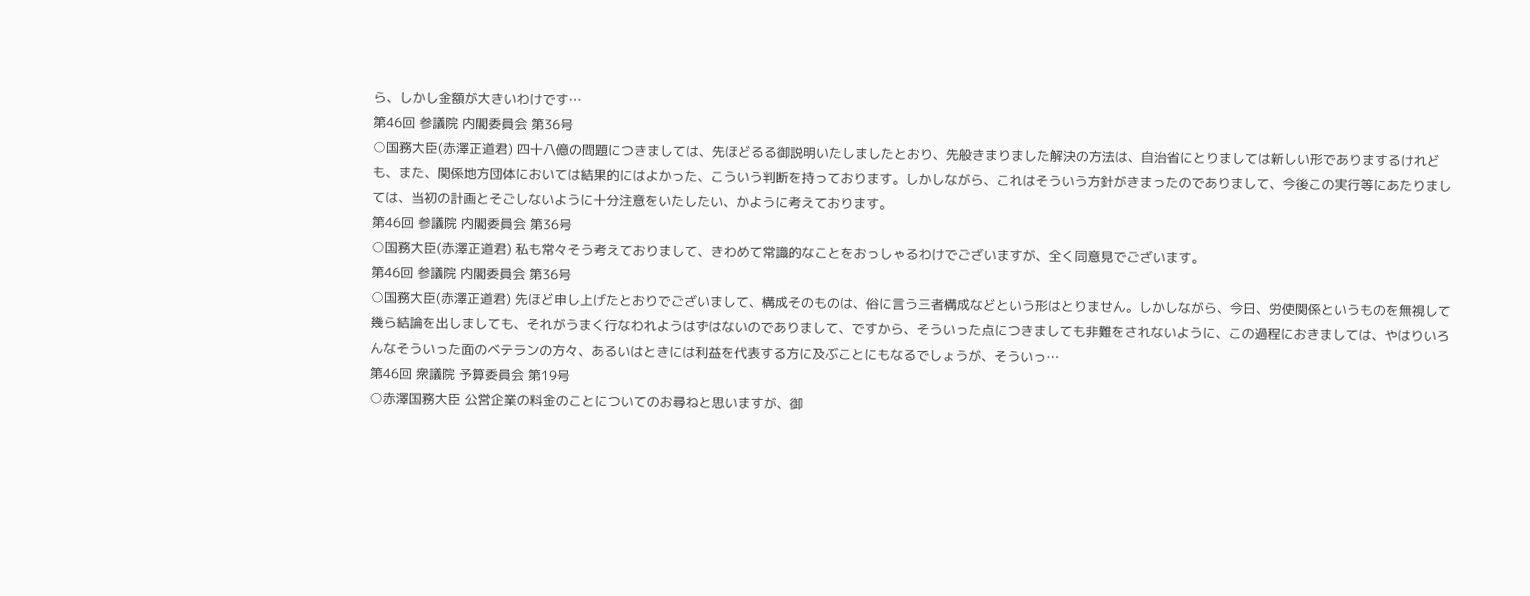ら、しかし金額が大きいわけです…
第46回 参議院 内閣委員会 第36号
○国務大臣(赤澤正道君) 四十八億の問題につきましては、先ほどるる御説明いたしましたとおり、先般きまりました解決の方法は、自治省にとりましては新しい形でありまするけれども、また、関係地方団体においては結果的にはよかった、こういう判断を持っております。しかしながら、これはそういう方針がきまったのでありまして、今後この実行等にあたりましては、当初の計画とそごしないように十分注意をいたしたい、かように考えております。
第46回 参議院 内閣委員会 第36号
○国務大臣(赤澤正道君) 私も常々そう考えておりまして、きわめて常識的なことをおっしゃるわけでございますが、全く同意見でございます。
第46回 参議院 内閣委員会 第36号
○国務大臣(赤澤正道君) 先ほど申し上げたとおりでございまして、構成そのものは、俗に言う三者構成などという形はとりません。しかしながら、今日、労使関係というものを無視して幾ら結論を出しましても、それがうまく行なわれようはずはないのでありまして、ですから、そういった点につきましても非難をされないように、この過程におきましては、やはりいろんなそういった面のベテランの方々、あるいはときには利益を代表する方に及ぶことにもなるでしょうが、そういっ…
第46回 衆議院 予算委員会 第19号
○赤澤国務大臣 公営企業の料金のことについてのお尋ねと思いますが、御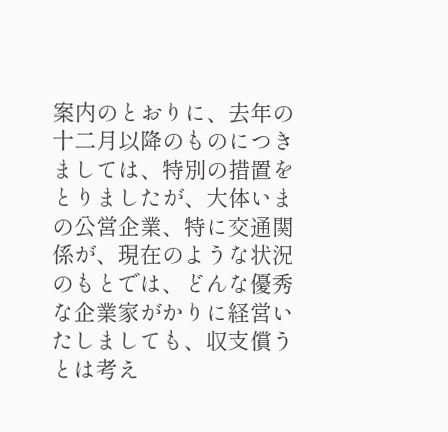案内のとおりに、去年の十二月以降のものにつきましては、特別の措置をとりましたが、大体いまの公営企業、特に交通関係が、現在のような状況のもとでは、どんな優秀な企業家がかりに経営いたしましても、収支償うとは考え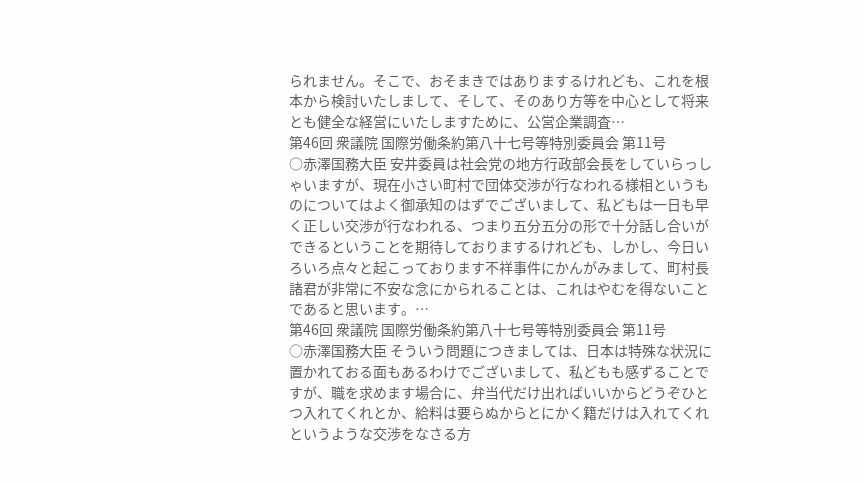られません。そこで、おそまきではありまするけれども、これを根本から検討いたしまして、そして、そのあり方等を中心として将来とも健全な経営にいたしますために、公営企業調査…
第46回 衆議院 国際労働条約第八十七号等特別委員会 第11号
○赤澤国務大臣 安井委員は社会党の地方行政部会長をしていらっしゃいますが、現在小さい町村で団体交渉が行なわれる様相というものについてはよく御承知のはずでございまして、私どもは一日も早く正しい交渉が行なわれる、つまり五分五分の形で十分話し合いができるということを期待しておりまするけれども、しかし、今日いろいろ点々と起こっております不祥事件にかんがみまして、町村長諸君が非常に不安な念にかられることは、これはやむを得ないことであると思います。…
第46回 衆議院 国際労働条約第八十七号等特別委員会 第11号
○赤澤国務大臣 そういう問題につきましては、日本は特殊な状況に置かれておる面もあるわけでございまして、私どもも感ずることですが、職を求めます場合に、弁当代だけ出ればいいからどうぞひとつ入れてくれとか、給料は要らぬからとにかく籍だけは入れてくれというような交渉をなさる方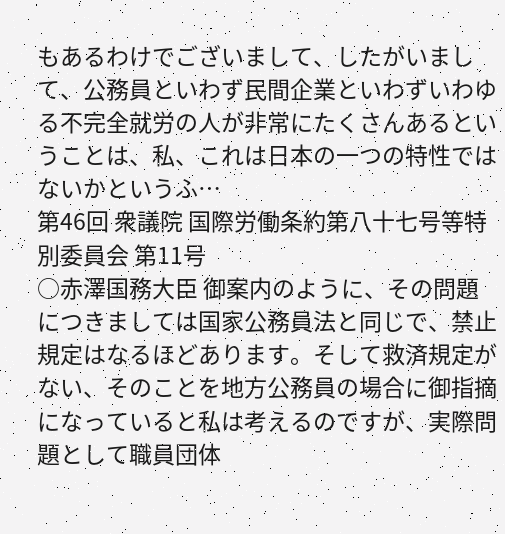もあるわけでございまして、したがいまして、公務員といわず民間企業といわずいわゆる不完全就労の人が非常にたくさんあるということは、私、これは日本の一つの特性ではないかというふ…
第46回 衆議院 国際労働条約第八十七号等特別委員会 第11号
○赤澤国務大臣 御案内のように、その問題につきましては国家公務員法と同じで、禁止規定はなるほどあります。そして救済規定がない、そのことを地方公務員の場合に御指摘になっていると私は考えるのですが、実際問題として職員団体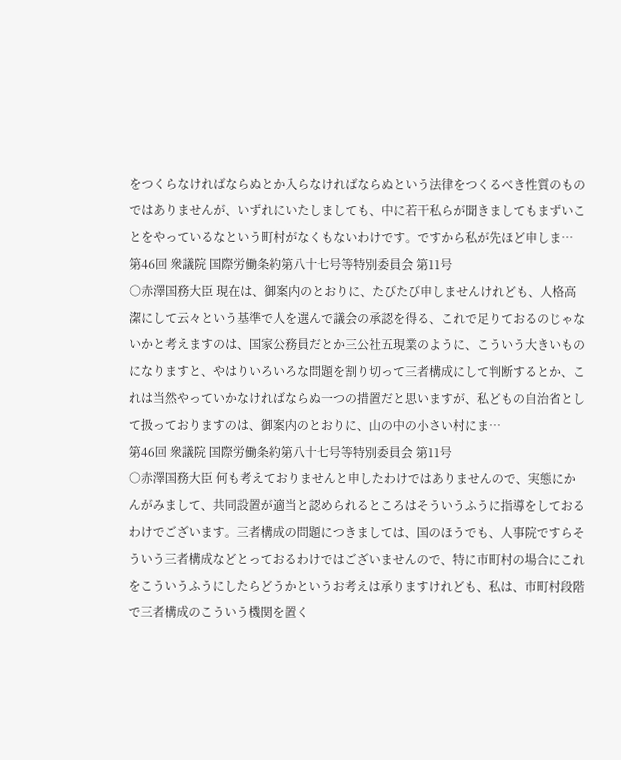をつくらなければならぬとか入らなければならぬという法律をつくるべき性質のものではありませんが、いずれにいたしましても、中に若干私らが聞きましてもまずいことをやっているなという町村がなくもないわけです。ですから私が先ほど申しま…
第46回 衆議院 国際労働条約第八十七号等特別委員会 第11号
○赤澤国務大臣 現在は、御案内のとおりに、たびたび申しませんけれども、人格高潔にして云々という基準で人を選んで議会の承認を得る、これで足りておるのじゃないかと考えますのは、国家公務員だとか三公社五現業のように、こういう大きいものになりますと、やはりいろいろな問題を割り切って三者構成にして判断するとか、これは当然やっていかなければならぬ一つの措置だと思いますが、私どもの自治省として扱っておりますのは、御案内のとおりに、山の中の小さい村にま…
第46回 衆議院 国際労働条約第八十七号等特別委員会 第11号
○赤澤国務大臣 何も考えておりませんと申したわけではありませんので、実態にかんがみまして、共同設置が適当と認められるところはそういうふうに指導をしておるわけでございます。三者構成の問題につきましては、国のほうでも、人事院ですらそういう三者構成などとっておるわけではございませんので、特に市町村の場合にこれをこういうふうにしたらどうかというお考えは承りますけれども、私は、市町村段階で三者構成のこういう機関を置く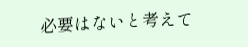必要はないと考えて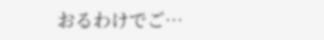おるわけでご…